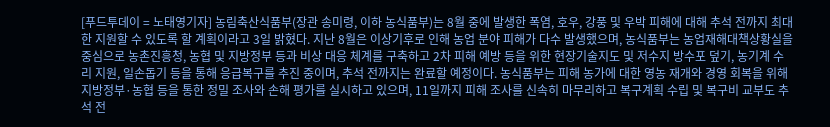[푸드투데이 = 노태영기자] 농림축산식품부(장관 송미령, 이하 농식품부)는 8월 중에 발생한 폭염, 호우, 강풍 및 우박 피해에 대해 추석 전까지 최대한 지원할 수 있도록 할 계획이라고 3일 밝혔다. 지난 8월은 이상기후로 인해 농업 분야 피해가 다수 발생했으며, 농식품부는 농업재해대책상황실을 중심으로 농촌진흥청, 농협 및 지방정부 등과 비상 대응 체계를 구축하고 2차 피해 예방 등을 위한 현장기술지도 및 저수지 방수포 덮기, 농기계 수리 지원, 일손돕기 등을 통해 응급복구를 추진 중이며, 추석 전까지는 완료할 예정이다. 농식품부는 피해 농가에 대한 영농 재개와 경영 회복을 위해 지방정부·농협 등을 통한 정밀 조사와 손해 평가를 실시하고 있으며, 11일까지 피해 조사를 신속히 마무리하고 복구계획 수립 및 복구비 교부도 추석 전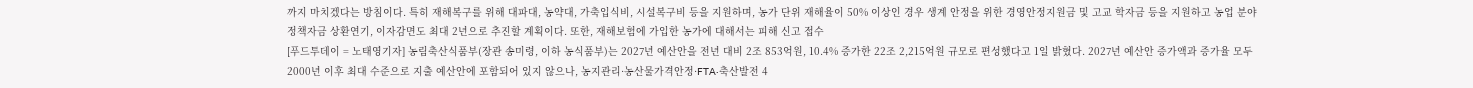까지 마치겠다는 방침이다. 특히 재해복구를 위해 대파대, 농약대, 가축입식비, 시설복구비 등을 지원하며, 농가 단위 재해율이 50% 이상인 경우 생계 안정을 위한 경영안정지원금 및 고교 학자금 등을 지원하고 농업 분야 정책자금 상환연기, 이자감면도 최대 2년으로 추진할 계획이다. 또한, 재해보험에 가입한 농가에 대해서는 피해 신고 접수
[푸드투데이 = 노태영기자] 농림축산식품부(장관 송미령, 이하 농식품부)는 2027년 예산안을 전년 대비 2조 853억원, 10.4% 증가한 22조 2,215억원 규모로 편성했다고 1일 밝혔다. 2027년 예산안 증가액과 증가율 모두 2000년 이후 최대 수준으로 지출 예산안에 포함되어 있지 않으나, 농지관리·농산물가격안정·FTA·축산발전 4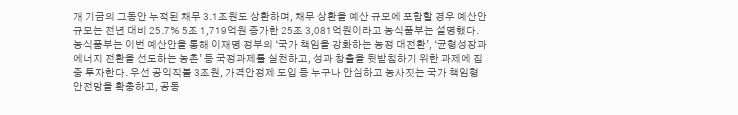개 기금의 그동안 누적된 채무 3.1조원도 상환하며, 채무 상환을 예산 규모에 포함할 경우 예산안 규모는 전년 대비 25.7% 5조 1,719억원 증가한 25조 3,081억원이라고 농식품부는 설명했다. 농식품부는 이번 예산안을 통해 이재명 정부의 ‘국가 책임을 강화하는 농정 대전환’, ‘균형성장과 에너지 전환을 선도하는 농촌’ 등 국정과제를 실천하고, 성과 창출을 뒷받침하기 위한 과제에 집중 투자한다. 우선 공익직불 3조원, 가격안정제 도입 등 누구나 안심하고 농사짓는 국가 책임형 안전망을 확충하고, 공동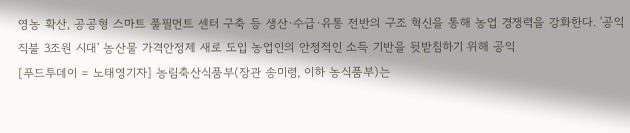영농 확산, 공공형 스마트 풀필먼트 센터 구축 등 생산·수급·유통 전반의 구조 혁신을 통해 농업 경쟁력을 강화한다. '공익직불 3조원 시대' 농산물 가격안정제 새로 도입 농업인의 안정적인 소득 기반을 뒷받침하기 위해 공익
[푸드투데이 = 노태영기자] 농림축산식품부(장관 송미령, 이하 농식품부)는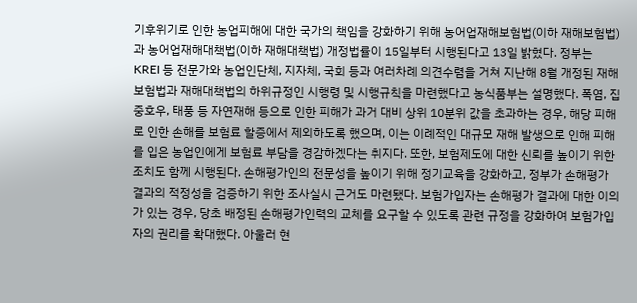기후위기로 인한 농업피해에 대한 국가의 책임을 강화하기 위해 농어업재해보험법(이하 재해보험법)과 농어업재해대책법(이하 재해대책법) 개정법률이 15일부터 시행된다고 13일 밝혔다. 정부는 KREI 등 전문가와 농업인단체, 지자체, 국회 등과 여러차례 의견수렴을 거쳐 지난해 8월 개정된 재해보험법과 재해대책법의 하위규정인 시행령 및 시행규칙을 마련했다고 농식품부는 설명했다. 폭염, 집중호우, 태풍 등 자연재해 등으로 인한 피해가 과거 대비 상위 10분위 값을 초과하는 경우, 해당 피해로 인한 손해를 보험료 할증에서 제외하도록 했으며, 이는 이례적인 대규모 재해 발생으로 인해 피해를 입은 농업인에게 보험료 부담을 경감하겠다는 취지다. 또한, 보험제도에 대한 신뢰를 높이기 위한 조치도 함께 시행된다. 손해평가인의 전문성을 높이기 위해 정기교육을 강화하고, 정부가 손해평가 결과의 적정성을 검증하기 위한 조사실시 근거도 마련됐다. 보험가입자는 손해평가 결과에 대한 이의가 있는 경우, 당초 배정된 손해평가인력의 교체를 요구할 수 있도록 관련 규정을 강화하여 보험가입자의 권리를 확대했다. 아울러 현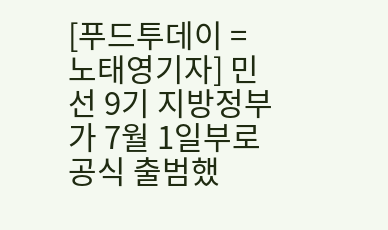[푸드투데이 = 노태영기자] 민선 9기 지방정부가 7월 1일부로 공식 출범했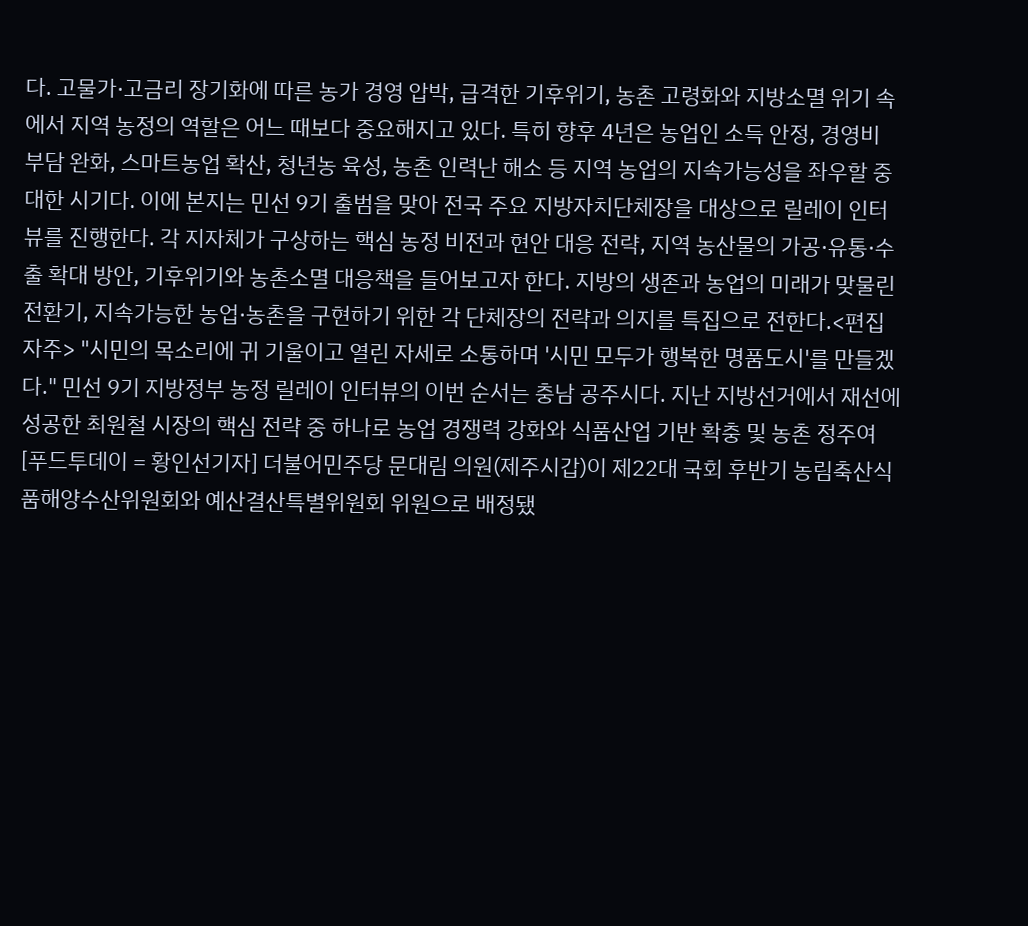다. 고물가·고금리 장기화에 따른 농가 경영 압박, 급격한 기후위기, 농촌 고령화와 지방소멸 위기 속에서 지역 농정의 역할은 어느 때보다 중요해지고 있다. 특히 향후 4년은 농업인 소득 안정, 경영비 부담 완화, 스마트농업 확산, 청년농 육성, 농촌 인력난 해소 등 지역 농업의 지속가능성을 좌우할 중대한 시기다. 이에 본지는 민선 9기 출범을 맞아 전국 주요 지방자치단체장을 대상으로 릴레이 인터뷰를 진행한다. 각 지자체가 구상하는 핵심 농정 비전과 현안 대응 전략, 지역 농산물의 가공·유통·수출 확대 방안, 기후위기와 농촌소멸 대응책을 들어보고자 한다. 지방의 생존과 농업의 미래가 맞물린 전환기, 지속가능한 농업·농촌을 구현하기 위한 각 단체장의 전략과 의지를 특집으로 전한다.<편집자주> "시민의 목소리에 귀 기울이고 열린 자세로 소통하며 '시민 모두가 행복한 명품도시'를 만들겠다." 민선 9기 지방정부 농정 릴레이 인터뷰의 이번 순서는 충남 공주시다. 지난 지방선거에서 재선에 성공한 최원철 시장의 핵심 전략 중 하나로 농업 경쟁력 강화와 식품산업 기반 확충 및 농촌 정주여
[푸드투데이 = 황인선기자] 더불어민주당 문대림 의원(제주시갑)이 제22대 국회 후반기 농림축산식품해양수산위원회와 예산결산특별위원회 위원으로 배정됐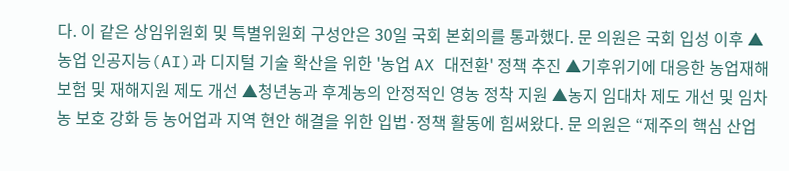다. 이 같은 상임위원회 및 특별위원회 구성안은 30일 국회 본회의를 통과했다. 문 의원은 국회 입성 이후 ▲농업 인공지능(AI)과 디지털 기술 확산을 위한 '농업 AX 대전환' 정책 추진 ▲기후위기에 대응한 농업재해보험 및 재해지원 제도 개선 ▲청년농과 후계농의 안정적인 영농 정착 지원 ▲농지 임대차 제도 개선 및 임차농 보호 강화 등 농어업과 지역 현안 해결을 위한 입법·정책 활동에 힘써왔다. 문 의원은 “제주의 핵심 산업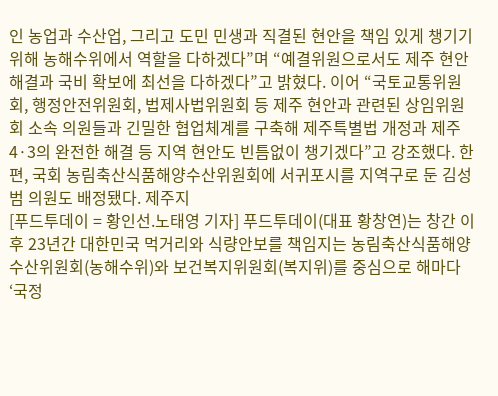인 농업과 수산업, 그리고 도민 민생과 직결된 현안을 책임 있게 챙기기 위해 농해수위에서 역할을 다하겠다”며 “예결위원으로서도 제주 현안 해결과 국비 확보에 최선을 다하겠다”고 밝혔다. 이어 “국토교통위원회, 행정안전위원회, 법제사법위원회 등 제주 현안과 관련된 상임위원회 소속 의원들과 긴밀한 협업체계를 구축해 제주특별법 개정과 제주4·3의 완전한 해결 등 지역 현안도 빈틈없이 챙기겠다”고 강조했다. 한편, 국회 농림축산식품해양수산위원회에 서귀포시를 지역구로 둔 김성범 의원도 배정됐다. 제주지
[푸드투데이 = 황인선.노태영 기자] 푸드투데이(대표 황창연)는 창간 이후 23년간 대한민국 먹거리와 식량안보를 책임지는 농림축산식품해양수산위원회(농해수위)와 보건복지위원회(복지위)를 중심으로 해마다 ‘국정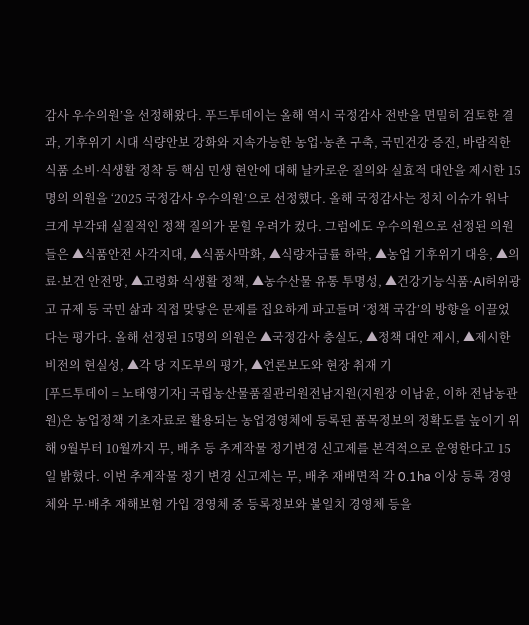감사 우수의원’을 선정해왔다. 푸드투데이는 올해 역시 국정감사 전반을 면밀히 검토한 결과, 기후위기 시대 식량안보 강화와 지속가능한 농업·농촌 구축, 국민건강 증진, 바람직한 식품 소비·식생활 정착 등 핵심 민생 현안에 대해 날카로운 질의와 실효적 대안을 제시한 15명의 의원을 ‘2025 국정감사 우수의원’으로 선정했다. 올해 국정감사는 정치 이슈가 워낙 크게 부각돼 실질적인 정책 질의가 묻힐 우려가 컸다. 그럼에도 우수의원으로 선정된 의원들은 ▲식품안전 사각지대, ▲식품사막화, ▲식량자급률 하락, ▲농업 기후위기 대응, ▲의료·보건 안전망, ▲고령화 식생활 정책, ▲농수산물 유통 투명성, ▲건강기능식품·AI허위광고 규제 등 국민 삶과 직접 맞닿은 문제를 집요하게 파고들며 ‘정책 국감’의 방향을 이끌었다는 평가다. 올해 선정된 15명의 의원은 ▲국정감사 충실도, ▲정책 대안 제시, ▲제시한 비전의 현실성, ▲각 당 지도부의 평가, ▲언론보도와 현장 취재 기
[푸드투데이 = 노태영기자] 국립농산물품질관리원전남지원(지원장 이남윤, 이하 전남농관원)은 농업정책 기초자료로 활용되는 농업경영체에 등록된 품목정보의 정확도를 높이기 위해 9월부터 10월까지 무, 배추 등 추계작물 정기변경 신고제를 본격적으로 운영한다고 15일 밝혔다. 이번 추계작물 정기 변경 신고제는 무, 배추 재배면적 각 0.1ha 이상 등록 경영체와 무·배추 재해보험 가입 경영체 중 등록정보와 불일치 경영체 등을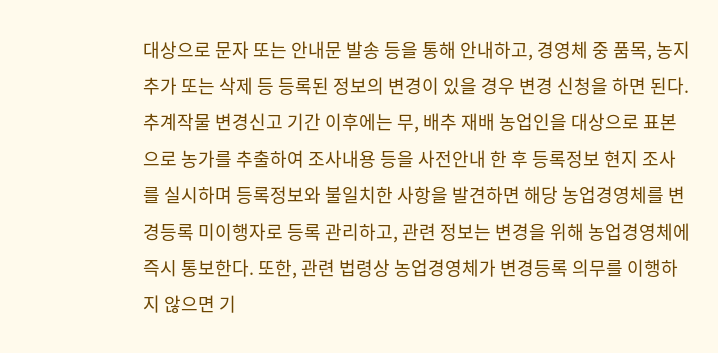대상으로 문자 또는 안내문 발송 등을 통해 안내하고, 경영체 중 품목, 농지 추가 또는 삭제 등 등록된 정보의 변경이 있을 경우 변경 신청을 하면 된다. 추계작물 변경신고 기간 이후에는 무, 배추 재배 농업인을 대상으로 표본으로 농가를 추출하여 조사내용 등을 사전안내 한 후 등록정보 현지 조사를 실시하며 등록정보와 불일치한 사항을 발견하면 해당 농업경영체를 변경등록 미이행자로 등록 관리하고, 관련 정보는 변경을 위해 농업경영체에 즉시 통보한다. 또한, 관련 법령상 농업경영체가 변경등록 의무를 이행하지 않으면 기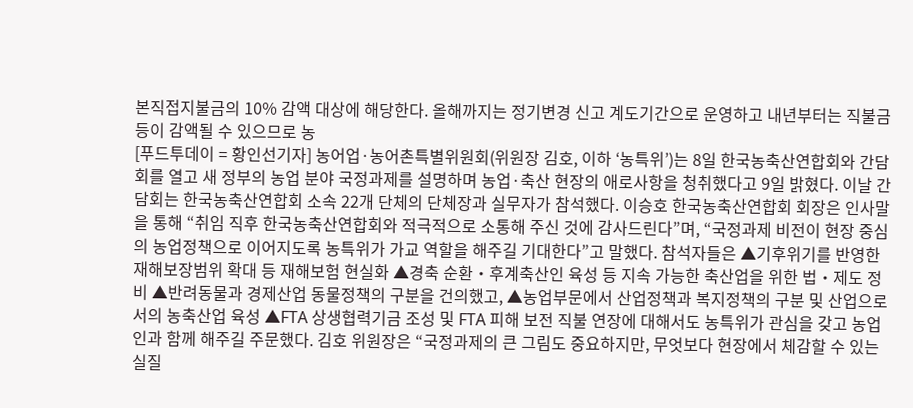본직접지불금의 10% 감액 대상에 해당한다. 올해까지는 정기변경 신고 계도기간으로 운영하고 내년부터는 직불금 등이 감액될 수 있으므로 농
[푸드투데이 = 황인선기자] 농어업·농어촌특별위원회(위원장 김호, 이하 ‘농특위’)는 8일 한국농축산연합회와 간담회를 열고 새 정부의 농업 분야 국정과제를 설명하며 농업·축산 현장의 애로사항을 청취했다고 9일 밝혔다. 이날 간담회는 한국농축산연합회 소속 22개 단체의 단체장과 실무자가 참석했다. 이승호 한국농축산연합회 회장은 인사말을 통해 “취임 직후 한국농축산연합회와 적극적으로 소통해 주신 것에 감사드린다”며, “국정과제 비전이 현장 중심의 농업정책으로 이어지도록 농특위가 가교 역할을 해주길 기대한다”고 말했다. 참석자들은 ▲기후위기를 반영한 재해보장범위 확대 등 재해보험 현실화 ▲경축 순환‧후계축산인 육성 등 지속 가능한 축산업을 위한 법‧제도 정비 ▲반려동물과 경제산업 동물정책의 구분을 건의했고, ▲농업부문에서 산업정책과 복지정책의 구분 및 산업으로서의 농축산업 육성 ▲FTA 상생협력기금 조성 및 FTA 피해 보전 직불 연장에 대해서도 농특위가 관심을 갖고 농업인과 함께 해주길 주문했다. 김호 위원장은 “국정과제의 큰 그림도 중요하지만, 무엇보다 현장에서 체감할 수 있는 실질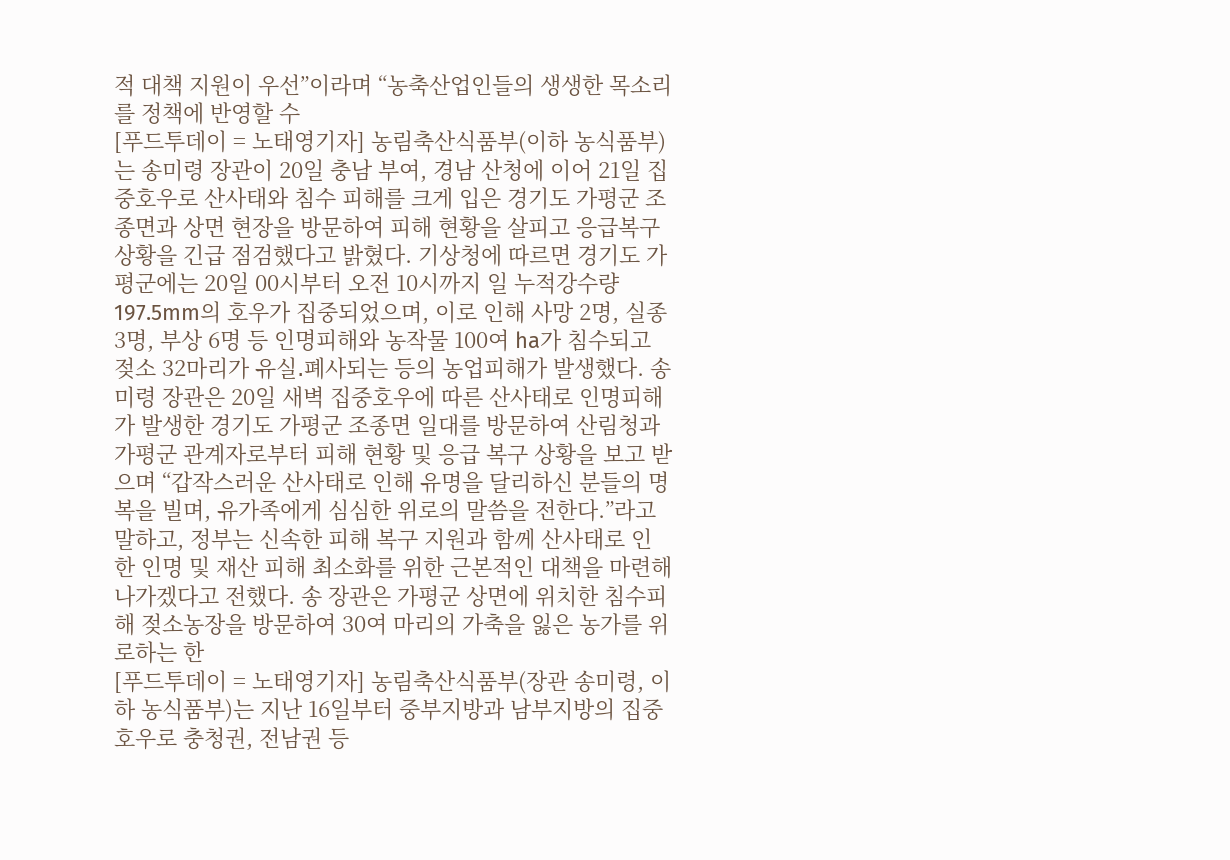적 대책 지원이 우선”이라며 “농축산업인들의 생생한 목소리를 정책에 반영할 수
[푸드투데이 = 노태영기자] 농림축산식품부(이하 농식품부)는 송미령 장관이 20일 충남 부여, 경남 산청에 이어 21일 집중호우로 산사태와 침수 피해를 크게 입은 경기도 가평군 조종면과 상면 현장을 방문하여 피해 현황을 살피고 응급복구 상황을 긴급 점검했다고 밝혔다. 기상청에 따르면 경기도 가평군에는 20일 00시부터 오전 10시까지 일 누적강수량 197.5mm의 호우가 집중되었으며, 이로 인해 사망 2명, 실종 3명, 부상 6명 등 인명피해와 농작물 100여 ha가 침수되고 젖소 32마리가 유실․폐사되는 등의 농업피해가 발생했다. 송미령 장관은 20일 새벽 집중호우에 따른 산사태로 인명피해가 발생한 경기도 가평군 조종면 일대를 방문하여 산림청과 가평군 관계자로부터 피해 현황 및 응급 복구 상황을 보고 받으며 “갑작스러운 산사태로 인해 유명을 달리하신 분들의 명복을 빌며, 유가족에게 심심한 위로의 말씀을 전한다.”라고 말하고, 정부는 신속한 피해 복구 지원과 함께 산사태로 인한 인명 및 재산 피해 최소화를 위한 근본적인 대책을 마련해 나가겠다고 전했다. 송 장관은 가평군 상면에 위치한 침수피해 젖소농장을 방문하여 30여 마리의 가축을 잃은 농가를 위로하는 한
[푸드투데이 = 노태영기자] 농림축산식품부(장관 송미령, 이하 농식품부)는 지난 16일부터 중부지방과 남부지방의 집중호우로 충청권, 전남권 등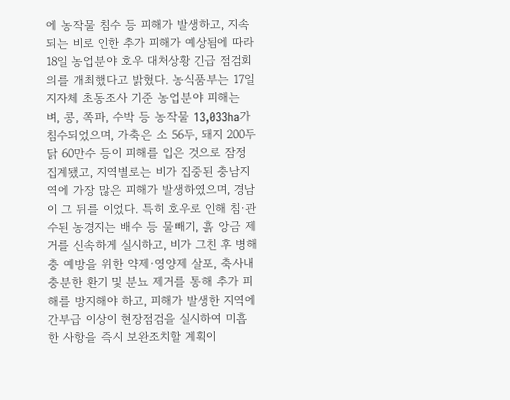에 농작물 침수 등 피해가 발생하고, 지속되는 비로 인한 추가 피해가 예상됨에 따라 18일 농업분야 호우 대처상황 긴급 점검회의를 개최했다고 밝혔다. 농식품부는 17일 지자체 초동조사 기준 농업분야 피해는 벼, 콩, 쪽파, 수박 등 농작물 13,033ha가 침수되었으며, 가축은 소 56두, 돼지 200두 닭 60만수 등이 피해를 입은 것으로 잠정 집계됐고, 지역별로는 비가 집중된 충남지역에 가장 많은 피해가 발생하였으며, 경남이 그 뒤를 이었다. 특히 호우로 인해 침·관수된 농경지는 배수 등 물빼기, 흙 앙금 제거를 신속하게 실시하고, 비가 그친 후 병해충 예방을 위한 약제·영양제 살포, 축사내 충분한 환기 및 분뇨 제거를 통해 추가 피해를 방지해야 하고, 피해가 발생한 지역에 간부급 이상이 현장점검을 실시하여 미흡한 사항을 즉시 보완조치할 계획이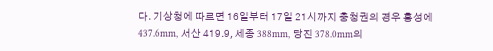다. 기상청에 따르면 16일부터 17일 21시까지 충청권의 경우 홍성에 437.6mm, 서산 419.9, 세종 388mm, 당진 378.0mm의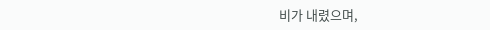비가 내렸으며,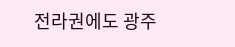전라권에도 광주